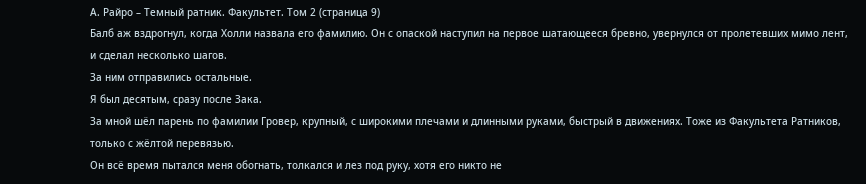А. Райро – Темный ратник. Факультет. Том 2 (страница 9)
Балб аж вздрогнул, когда Холли назвала его фамилию. Он с опаской наступил на первое шатающееся бревно, увернулся от пролетевших мимо лент, и сделал несколько шагов.
За ним отправились остальные.
Я был десятым, сразу после Зака.
За мной шёл парень по фамилии Гровер, крупный, с широкими плечами и длинными руками, быстрый в движениях. Тоже из Факультета Ратников, только с жёлтой перевязью.
Он всё время пытался меня обогнать, толкался и лез под руку, хотя его никто не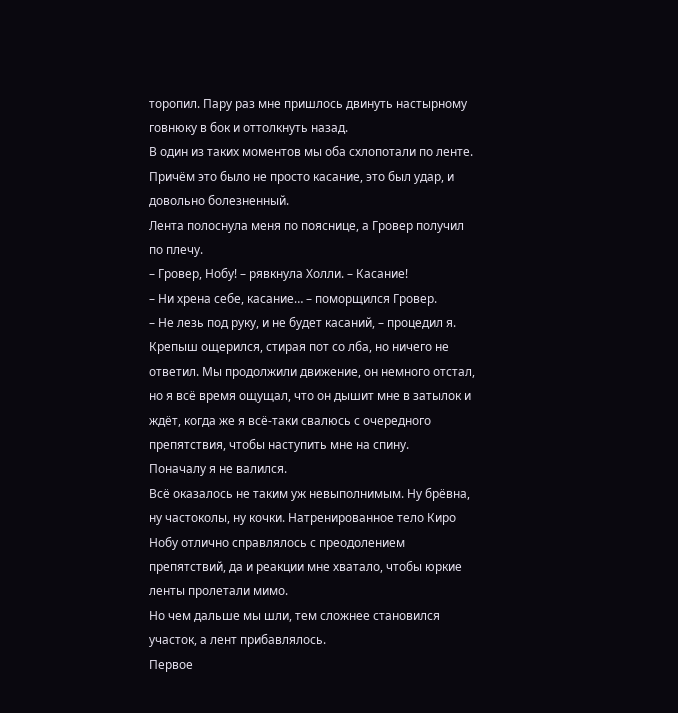торопил. Пару раз мне пришлось двинуть настырному говнюку в бок и оттолкнуть назад.
В один из таких моментов мы оба схлопотали по ленте. Причём это было не просто касание, это был удар, и довольно болезненный.
Лента полоснула меня по пояснице, а Гровер получил по плечу.
– Гровер, Нобу! – рявкнула Холли. – Касание!
– Ни хрена себе, касание… – поморщился Гровер.
– Не лезь под руку, и не будет касаний, – процедил я.
Крепыш ощерился, стирая пот со лба, но ничего не ответил. Мы продолжили движение, он немного отстал, но я всё время ощущал, что он дышит мне в затылок и ждёт, когда же я всё-таки свалюсь с очередного препятствия, чтобы наступить мне на спину.
Поначалу я не валился.
Всё оказалось не таким уж невыполнимым. Ну брёвна, ну частоколы, ну кочки. Натренированное тело Киро Нобу отлично справлялось с преодолением препятствий, да и реакции мне хватало, чтобы юркие ленты пролетали мимо.
Но чем дальше мы шли, тем сложнее становился участок, а лент прибавлялось.
Первое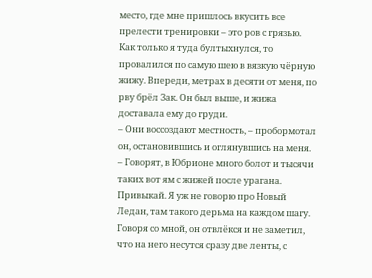место, где мне пришлось вкусить все прелести тренировки – это ров с грязью.
Как только я туда бултыхнулся, то провалился по самую шею в вязкую чёрную жижу. Впереди, метрах в десяти от меня, по рву брёл Зак. Он был выше, и жижа доставала ему до груди.
– Они воссоздают местность, – пробормотал он, остановившись и оглянувшись на меня. – Говорят, в Юбрионе много болот и тысячи таких вот ям с жижей после урагана. Привыкай. Я уж не говорю про Новый Ледан, там такого дерьма на каждом шагу.
Говоря со мной, он отвлёкся и не заметил, что на него несутся сразу две ленты, с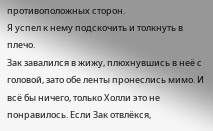противоположных сторон.
Я успел к нему подскочить и толкнуть в плечо.
Зак завалился в жижу, плюхнувшись в неё с головой, зато обе ленты пронеслись мимо. И всё бы ничего, только Холли это не понравилось. Если Зак отвлёкся,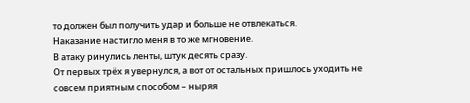то должен был получить удар и больше не отвлекаться.
Наказание настигло меня в то же мгновение.
В атаку ринулись ленты, штук десять сразу.
От первых трёх я увернулся, а вот от остальных пришлось уходить не совсем приятным способом – ныряя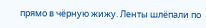прямо в чёрную жижу. Ленты шлёпали по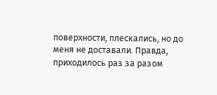поверхности, плескались, но до меня не доставали. Правда, приходилось раз за разом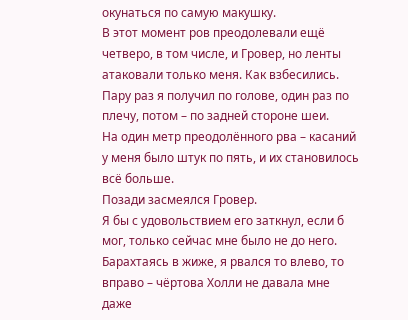окунаться по самую макушку.
В этот момент ров преодолевали ещё четверо, в том числе, и Гровер, но ленты атаковали только меня. Как взбесились. Пару раз я получил по голове, один раз по плечу, потом – по задней стороне шеи.
На один метр преодолённого рва – касаний у меня было штук по пять, и их становилось всё больше.
Позади засмеялся Гровер.
Я бы с удовольствием его заткнул, если б мог, только сейчас мне было не до него.
Барахтаясь в жиже, я рвался то влево, то вправо – чёртова Холли не давала мне даже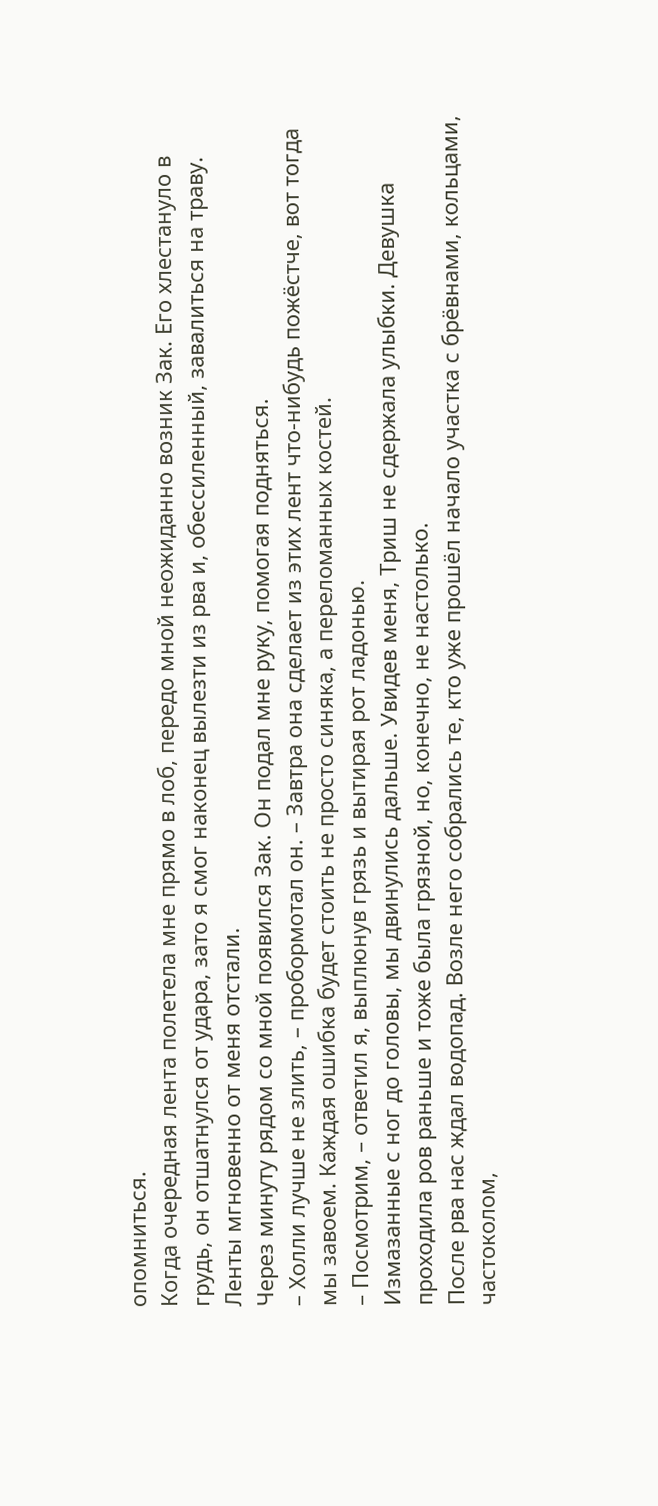опомниться.
Когда очередная лента полетела мне прямо в лоб, передо мной неожиданно возник Зак. Его хлестануло в грудь, он отшатнулся от удара, зато я смог наконец вылезти из рва и, обессиленный, завалиться на траву.
Ленты мгновенно от меня отстали.
Через минуту рядом со мной появился Зак. Он подал мне руку, помогая подняться.
– Холли лучше не злить, – пробормотал он. – Завтра она сделает из этих лент что-нибудь пожёстче, вот тогда мы завоем. Каждая ошибка будет стоить не просто синяка, а переломанных костей.
– Посмотрим, – ответил я, выплюнув грязь и вытирая рот ладонью.
Измазанные с ног до головы, мы двинулись дальше. Увидев меня, Триш не сдержала улыбки. Девушка проходила ров раньше и тоже была грязной, но, конечно, не настолько.
После рва нас ждал водопад. Возле него собрались те, кто уже прошёл начало участка с брёвнами, кольцами, частоколом,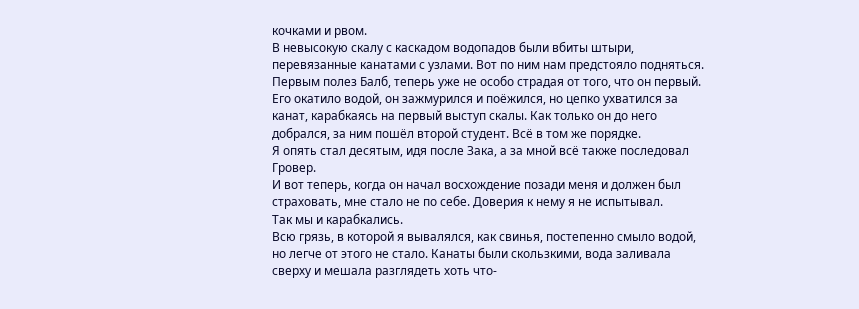кочками и рвом.
В невысокую скалу с каскадом водопадов были вбиты штыри, перевязанные канатами с узлами. Вот по ним нам предстояло подняться.
Первым полез Балб, теперь уже не особо страдая от того, что он первый.
Его окатило водой, он зажмурился и поёжился, но цепко ухватился за канат, карабкаясь на первый выступ скалы. Как только он до него добрался, за ним пошёл второй студент. Всё в том же порядке.
Я опять стал десятым, идя после Зака, а за мной всё также последовал Гровер.
И вот теперь, когда он начал восхождение позади меня и должен был страховать, мне стало не по себе. Доверия к нему я не испытывал.
Так мы и карабкались.
Всю грязь, в которой я вывалялся, как свинья, постепенно смыло водой, но легче от этого не стало. Канаты были скользкими, вода заливала сверху и мешала разглядеть хоть что-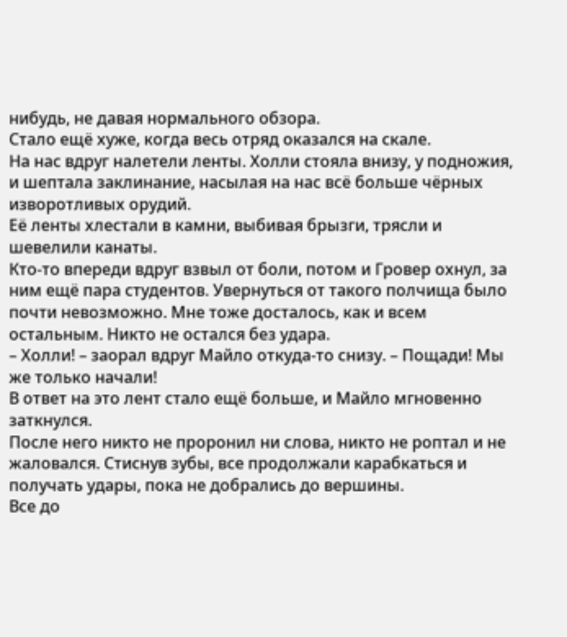нибудь, не давая нормального обзора.
Стало ещё хуже, когда весь отряд оказался на скале.
На нас вдруг налетели ленты. Холли стояла внизу, у подножия, и шептала заклинание, насылая на нас всё больше чёрных изворотливых орудий.
Её ленты хлестали в камни, выбивая брызги, трясли и шевелили канаты.
Кто-то впереди вдруг взвыл от боли, потом и Гровер охнул, за ним ещё пара студентов. Увернуться от такого полчища было почти невозможно. Мне тоже досталось, как и всем остальным. Никто не остался без удара.
– Холли! – заорал вдруг Майло откуда-то снизу. – Пощади! Мы же только начали!
В ответ на это лент стало ещё больше, и Майло мгновенно заткнулся.
После него никто не проронил ни слова, никто не роптал и не жаловался. Стиснув зубы, все продолжали карабкаться и получать удары, пока не добрались до вершины.
Все до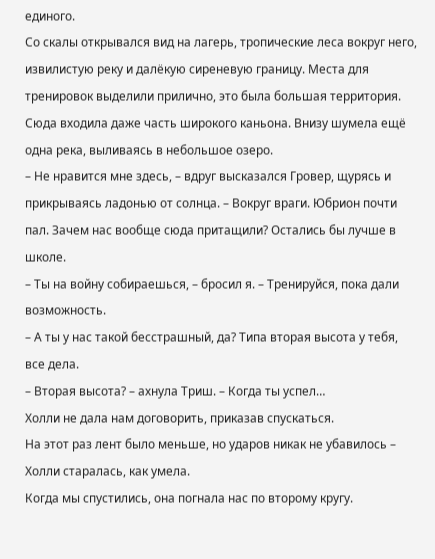единого.
Со скалы открывался вид на лагерь, тропические леса вокруг него, извилистую реку и далёкую сиреневую границу. Места для тренировок выделили прилично, это была большая территория. Сюда входила даже часть широкого каньона. Внизу шумела ещё одна река, выливаясь в небольшое озеро.
– Не нравится мне здесь, – вдруг высказался Гровер, щурясь и прикрываясь ладонью от солнца. – Вокруг враги. Юбрион почти пал. Зачем нас вообще сюда притащили? Остались бы лучше в школе.
– Ты на войну собираешься, – бросил я. – Тренируйся, пока дали возможность.
– А ты у нас такой бесстрашный, да? Типа вторая высота у тебя, все дела.
– Вторая высота? – ахнула Триш. – Когда ты успел…
Холли не дала нам договорить, приказав спускаться.
На этот раз лент было меньше, но ударов никак не убавилось – Холли старалась, как умела.
Когда мы спустились, она погнала нас по второму кругу.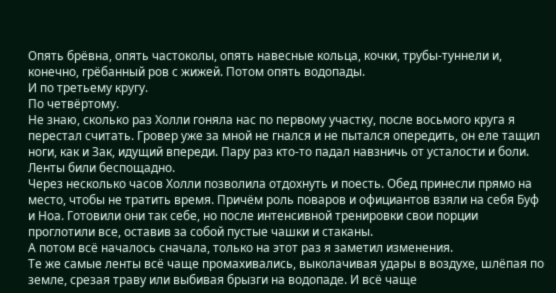Опять брёвна, опять частоколы, опять навесные кольца, кочки, трубы-туннели и, конечно, грёбанный ров с жижей. Потом опять водопады.
И по третьему кругу.
По четвёртому.
Не знаю, сколько раз Холли гоняла нас по первому участку, после восьмого круга я перестал считать. Гровер уже за мной не гнался и не пытался опередить, он еле тащил ноги, как и Зак, идущий впереди. Пару раз кто-то падал навзничь от усталости и боли. Ленты били беспощадно.
Через несколько часов Холли позволила отдохнуть и поесть. Обед принесли прямо на место, чтобы не тратить время. Причём роль поваров и официантов взяли на себя Буф и Ноа. Готовили они так себе, но после интенсивной тренировки свои порции проглотили все, оставив за собой пустые чашки и стаканы.
А потом всё началось сначала, только на этот раз я заметил изменения.
Те же самые ленты всё чаще промахивались, выколачивая удары в воздухе, шлёпая по земле, срезая траву или выбивая брызги на водопаде. И всё чаще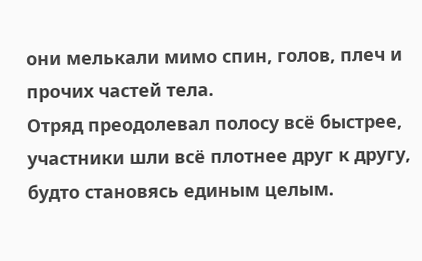они мелькали мимо спин, голов, плеч и прочих частей тела.
Отряд преодолевал полосу всё быстрее, участники шли всё плотнее друг к другу, будто становясь единым целым.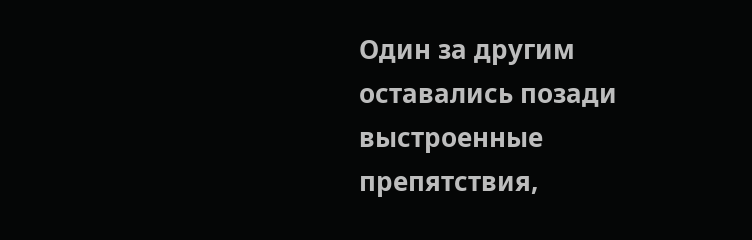Один за другим оставались позади выстроенные препятствия,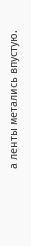а ленты метались впустую.